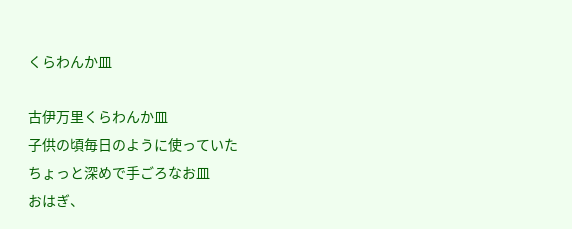くらわんか皿

古伊万里くらわんか皿
子供の頃毎日のように使っていた
ちょっと深めで手ごろなお皿
おはぎ、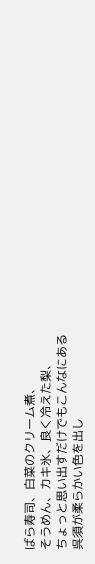ばら寿司、白菜のクリーム煮、
そうめん、カキ氷、良く冷えた梨、
ちょっと思い出すだけでもこんなにある
呉須が柔らかい色を出し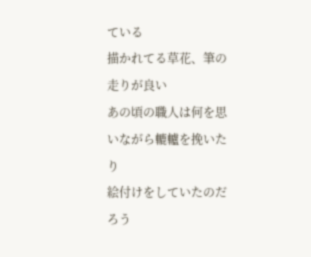ている
描かれてる草花、筆の走りが良い
あの頃の職人は何を思いながら轆轤を挽いたり
絵付けをしていたのだろう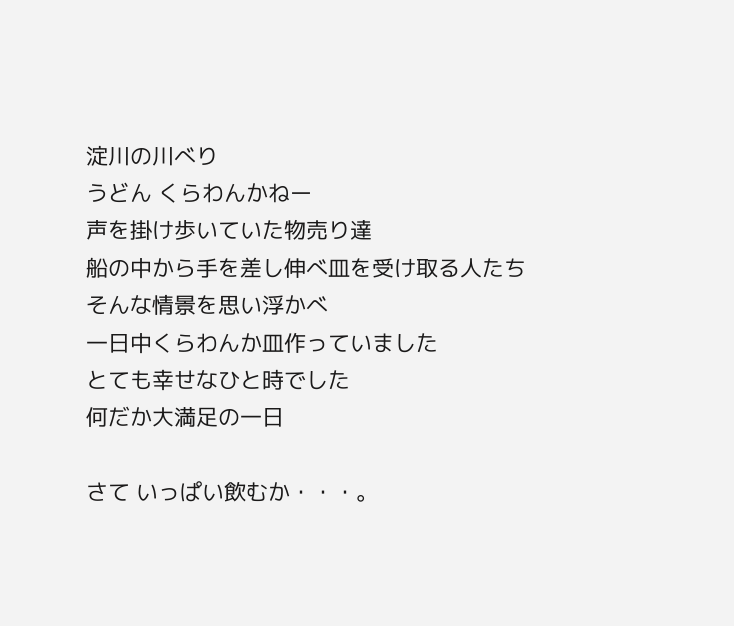淀川の川べり
うどん くらわんかねー
声を掛け歩いていた物売り達
船の中から手を差し伸べ皿を受け取る人たち
そんな情景を思い浮かべ
一日中くらわんか皿作っていました
とても幸せなひと時でした
何だか大満足の一日

さて いっぱい飲むか・・・。